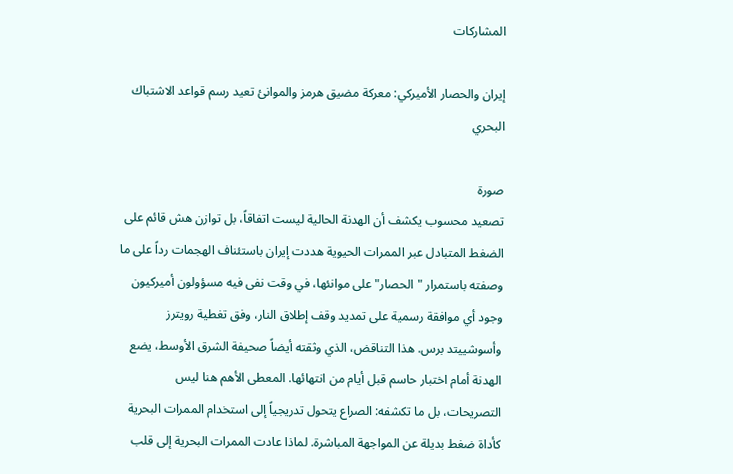المشاركات

إيران والحصار الأميركي: معركة مضيق هرمز والموانئ تعيد رسم قواعد الاشتباك البحري

صورة
تصعيد محسوب يكشف أن الهدنة الحالية ليست اتفاقاً، بل توازن هش قائم على الضغط المتبادل عبر الممرات الحيوية هددت إيران باستئناف الهجمات رداً على ما وصفته باستمرار "الحصار" على موانئها، في وقت نفى فيه مسؤولون أميركيون وجود أي موافقة رسمية على تمديد وقف إطلاق النار، وفق تغطية رويترز وأسوشييتد برس. هذا التناقض، الذي وثقته أيضاً صحيفة الشرق الأوسط، يضع الهدنة أمام اختبار حاسم قبل أيام من انتهائها. المعطى الأهم هنا ليس التصريحات، بل ما تكشفه: الصراع يتحول تدريجياً إلى استخدام الممرات البحرية كأداة ضغط بديلة عن المواجهة المباشرة. لماذا عادت الممرات البحرية إلى قلب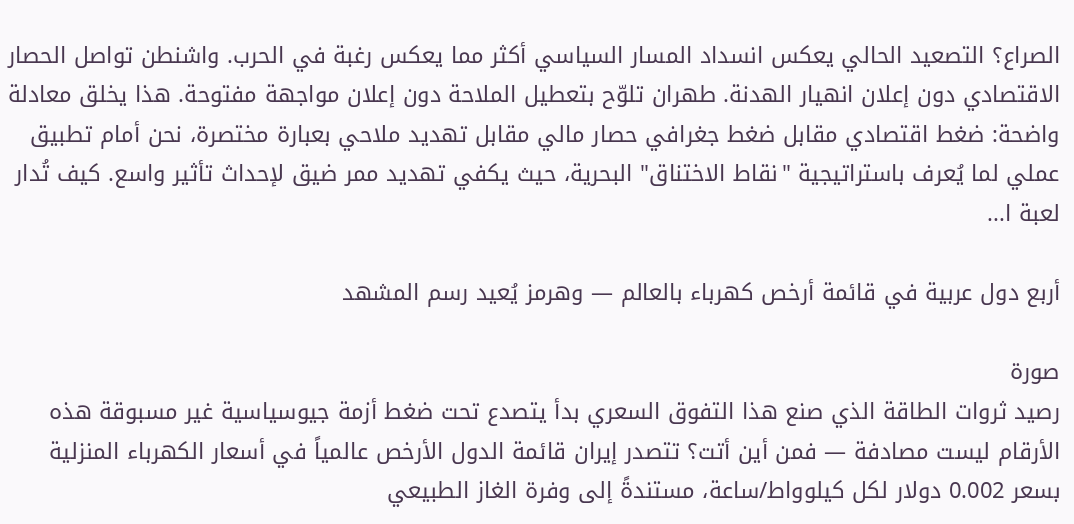الصراع؟ التصعيد الحالي يعكس انسداد المسار السياسي أكثر مما يعكس رغبة في الحرب. واشنطن تواصل الحصار الاقتصادي دون إعلان انهيار الهدنة. طهران تلوّح بتعطيل الملاحة دون إعلان مواجهة مفتوحة. هذا يخلق معادلة واضحة: ضغط اقتصادي مقابل ضغط جغرافي حصار مالي مقابل تهديد ملاحي بعبارة مختصرة، نحن أمام تطبيق عملي لما يُعرف باستراتيجية "نقاط الاختناق" البحرية، حيث يكفي تهديد ممر ضيق لإحداث تأثير واسع. كيف تُدار لعبة ا...

أربع دول عربية في قائمة أرخص كهرباء بالعالم — وهرمز يُعيد رسم المشهد

صورة
رصيد ثروات الطاقة الذي صنع هذا التفوق السعري بدأ يتصدع تحت ضغط أزمة جيوسياسية غير مسبوقة هذه الأرقام ليست مصادفة — فمن أين أتت؟ تتصدر إيران قائمة الدول الأرخص عالمياً في أسعار الكهرباء المنزلية بسعر 0.002 دولار لكل كيلوواط/ساعة، مستندةً إلى وفرة الغاز الطبيعي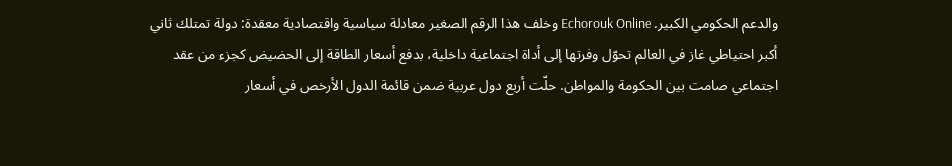والدعم الحكومي الكبير. Echorouk Online وخلف هذا الرقم الصغير معادلة سياسية واقتصادية معقدة: دولة تمتلك ثاني أكبر احتياطي غاز في العالم تحوّل وفرتها إلى أداة اجتماعية داخلية، بدفع أسعار الطاقة إلى الحضيض كجزء من عقد اجتماعي صامت بين الحكومة والمواطن. حلّت أربع دول عربية ضمن قائمة الدول الأرخص في أسعار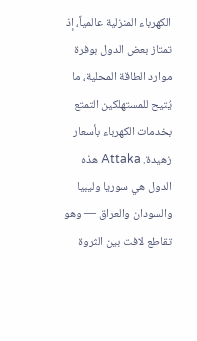الكهرباء المنزلية عالمياً، إذ تمتاز بعض الدول بوفرة موارد الطاقة المحلية، ما يُتيح للمستهلكين التمتع بخدمات الكهرباء بأسعار زهيدة. Attaka هذه الدول هي سوريا وليبيا والسودان والعراق — وهو تقاطع لافت بين الثروة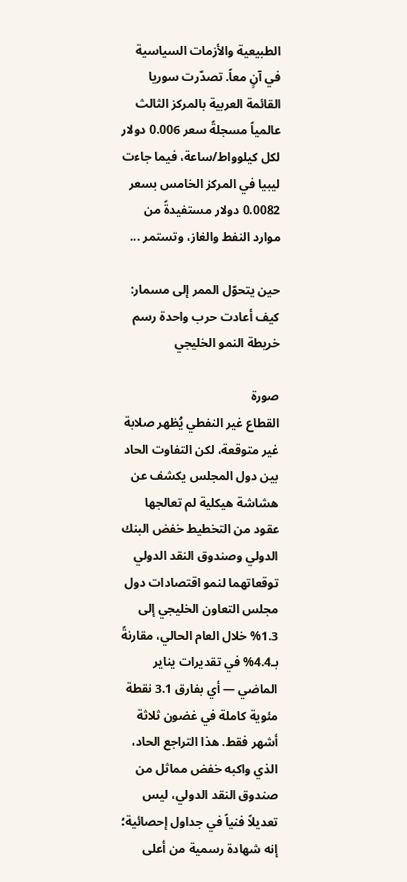الطبيعية والأزمات السياسية في آنٍ معاً. تصدّرت سوريا القائمة العربية بالمركز الثالث عالمياً مسجلةً سعر 0.006 دولار لكل كيلوواط/ساعة، فيما جاءت ليبيا في المركز الخامس بسعر 0.0082 دولار مستفيدةً من موارد النفط والغاز، وتستمر ...

حين يتحوّل الممر إلى مسمار: كيف أعادت حرب واحدة رسم خريطة النمو الخليجي

صورة
القطاع غير النفطي يُظهر صلابة غير متوقعة، لكن التفاوت الحاد بين دول المجلس يكشف عن هشاشة هيكلية لم تعالجها عقود من التخطيط خفض البنك الدولي وصندوق النقد الدولي توقعاتهما لنمو اقتصادات دول مجلس التعاون الخليجي إلى 1.3% خلال العام الحالي، مقارنةً بـ4.4% في تقديرات يناير الماضي — أي بفارق 3.1 نقطة مئوية كاملة في غضون ثلاثة أشهر فقط. هذا التراجع الحاد، الذي واكبه خفض مماثل من صندوق النقد الدولي، ليس تعديلاً فنياً في جداول إحصائية؛ إنه شهادة رسمية من أعلى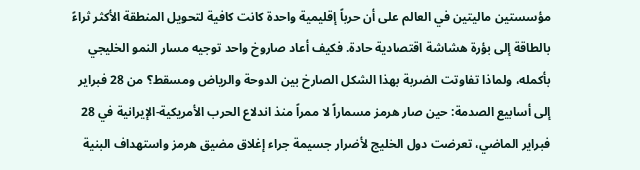مؤسستين ماليتين في العالم على أن حرباً إقليمية واحدة كانت كافية لتحويل المنطقة الأكثر ثراءً بالطاقة إلى بؤرة هشاشة اقتصادية حادة. فكيف أعاد صاروخ واحد توجيه مسار النمو الخليجي بأكمله، ولماذا تفاوتت الضربة بهذا الشكل الصارخ بين الدوحة والرياض ومسقط؟ من 28 فبراير إلى أسابيع الصدمة: حين صار هرمز مسماراً لا ممراً منذ اندلاع الحرب الأمريكية-الإيرانية في 28 فبراير الماضي، تعرضت دول الخليج لأضرار جسيمة جراء إغلاق مضيق هرمز واستهداف البنية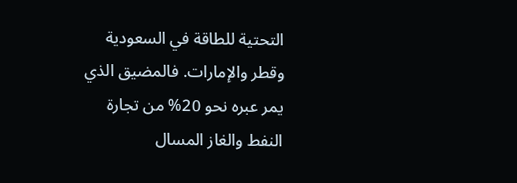التحتية للطاقة في السعودية وقطر والإمارات. فالمضيق الذي يمر عبره نحو 20% من تجارة النفط والغاز المسال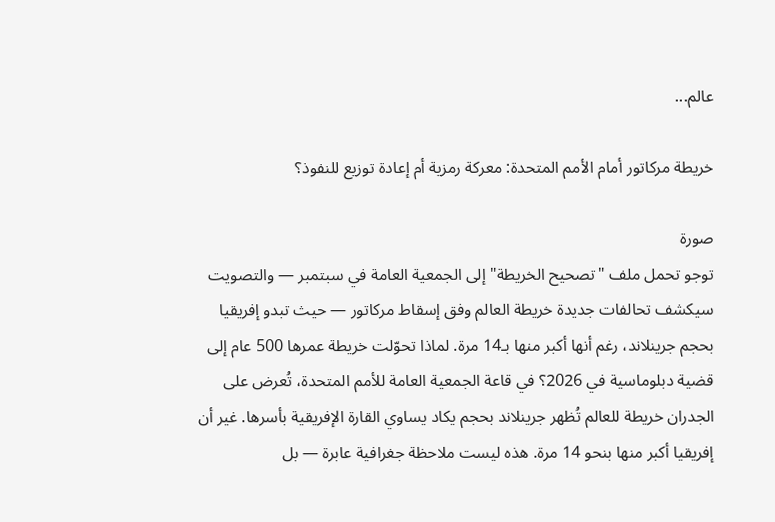عالم...

خريطة مركاتور أمام الأمم المتحدة: معركة رمزية أم إعادة توزيع للنفوذ؟

صورة
توجو تحمل ملف "تصحيح الخريطة" إلى الجمعية العامة في سبتمبر — والتصويت سيكشف تحالفات جديدة خريطة العالم وفق إسقاط مركاتور — حيث تبدو إفريقيا بحجم جرينلاند، رغم أنها أكبر منها بـ14 مرة. لماذا تحوّلت خريطة عمرها 500 عام إلى قضية دبلوماسية في 2026؟ في قاعة الجمعية العامة للأمم المتحدة، تُعرض على الجدران خريطة للعالم تُظهر جرينلاند بحجم يكاد يساوي القارة الإفريقية بأسرها. غير أن إفريقيا أكبر منها بنحو 14 مرة. هذه ليست ملاحظة جغرافية عابرة — بل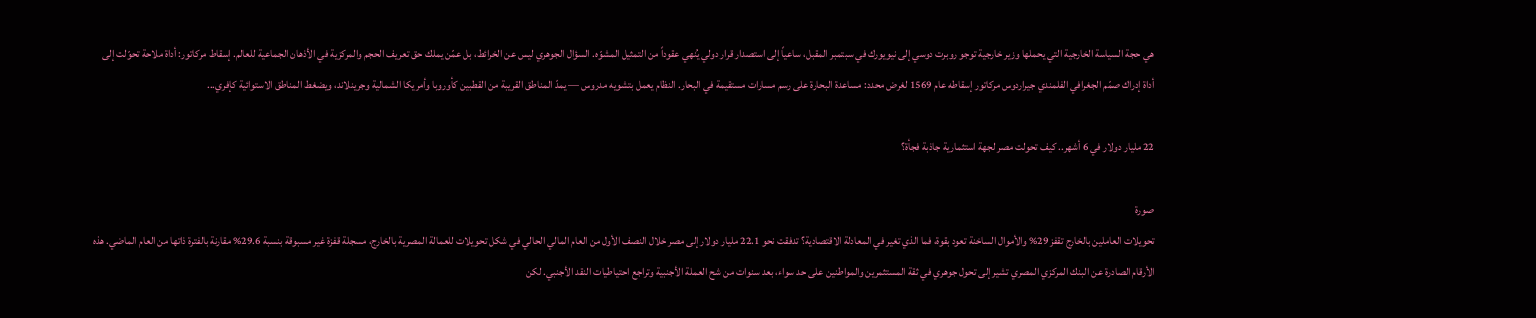هي حجة السياسة الخارجية التي يحملها وزير خارجية توجو روبرت دوسي إلى نيويورك في سبتمبر المقبل، ساعياً إلى استصدار قرار دولي يُنهي عقوداً من التمثيل المشوّه. السؤال الجوهري ليس عن الخرائط، بل عمّن يملك حق تعريف الحجم والمركزية في الأذهان الجماعية للعالم. إسقاط مركاتور: أداة ملاحة تحوّلت إلى أداة إدراك صمّم الجغرافي الفلمندي جيراردوس مركاتور إسقاطه عام 1569 لغرض محدد: مساعدة البحارة على رسم مسارات مستقيمة في البحار. النظام يعمل بتشويه مدروس — يمدّ المناطق القريبة من القطبين كأوروبا وأمريكا الشمالية وجرينلاند، ويضغط المناطق الاستوائية كإفري...

22 مليار دولار في 6 أشهر.. كيف تحولت مصر لجهة استثمارية جاذبة فجأة؟

صورة
تحويلات العاملين بالخارج تقفز 29% والأموال الساخنة تعود بقوة، فما الذي تغير في المعادلة الاقتصادية؟ تدفقت نحو 22.1 مليار دولار إلى مصر خلال النصف الأول من العام المالي الحالي في شكل تحويلات للعمالة المصرية بالخارج، مسجلة قفزة غير مسبوقة بنسبة 29.6% مقارنة بالفترة ذاتها من العام الماضي. هذه الأرقام الصادرة عن البنك المركزي المصري تشير إلى تحول جوهري في ثقة المستثمرين والمواطنين على حد سواء، بعد سنوات من شح العملة الأجنبية وتراجع احتياطيات النقد الأجنبي. لكن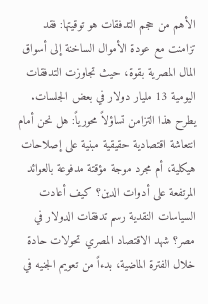الأهم من حجم التدفقات هو توقيتها: فقد تزامنت مع عودة الأموال الساخنة إلى أسواق المال المصرية بقوة، حيث تجاوزت التدفقات اليومية 13 مليار دولار في بعض الجلسات. يطرح هذا التزامن تساؤلاً محورياً: هل نحن أمام انتعاشة اقتصادية حقيقية مبنية على إصلاحات هيكلية، أم مجرد موجة مؤقتة مدفوعة بالعوائد المرتفعة على أدوات الدين؟ كيف أعادت السياسات النقدية رسم تدفقات الدولار في مصر؟ شهد الاقتصاد المصري تحولات حادة خلال الفترة الماضية، بدءاً من تعويم الجنيه في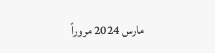مارس 2024 مروراً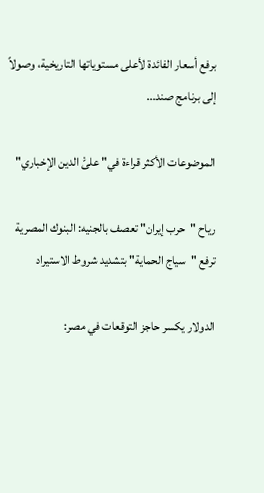برفع أسعار الفائدة لأعلى مستوياتها التاريخية، وصولاً إلى برنامج صند...

الموضوعات الأكثر قراءة في" علىّْ الدين الإخباري"

رياح "حرب إيران" تعصف بالجنيه: البنوك المصرية ترفع "سياج الحماية" بتشديد شروط الاستيراد

الدولار يكسر حاجز التوقعات في مصر: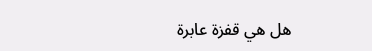هل هي قفزة عابرة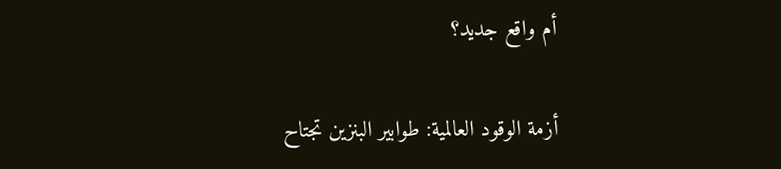أم واقع جديد؟

أزمة الوقود العالمية: طوابير البنزين تجتاح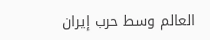العالم وسط حرب إيران